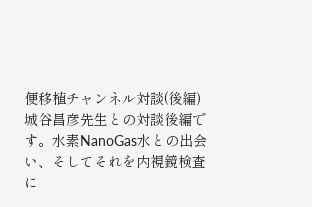便移植チャンネル対談(後編)
城谷昌彦先生との対談後編です。水素NanoGas水との出会い、そしてそれを内視鏡検査に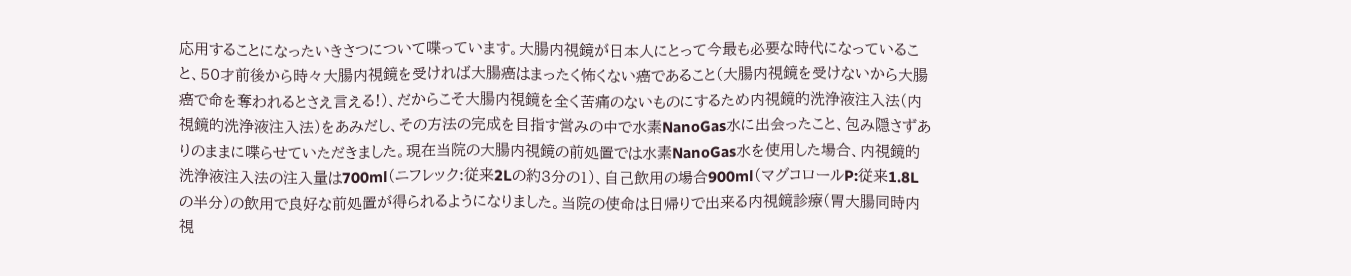応用することになったいきさつについて喋っています。大腸内視鏡が日本人にとって今最も必要な時代になっていること、50才前後から時々大腸内視鏡を受ければ大腸癌はまったく怖くない癌であること(大腸内視鏡を受けないから大腸癌で命を奪われるとさえ言える!)、だからこそ大腸内視鏡を全く苦痛のないものにするため内視鏡的洗浄液注入法(内視鏡的洗浄液注入法)をあみだし、その方法の完成を目指す営みの中で水素NanoGas水に出会ったこと、包み隠さずありのままに喋らせていただきました。現在当院の大腸内視鏡の前処置では水素NanoGas水を使用した場合、内視鏡的洗浄液注入法の注入量は700ml(ニフレック:従来2Lの約3分の1)、自己飲用の場合900ml(マグコロールP:従来1.8Lの半分)の飲用で良好な前処置が得られるようになりました。当院の使命は日帰りで出来る内視鏡診療(胃大腸同時内視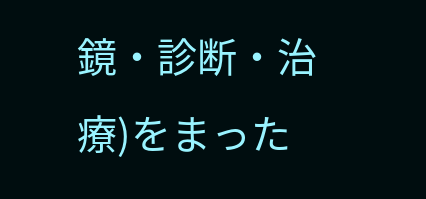鏡・診断・治療)をまった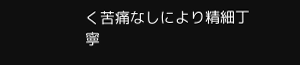く苦痛なしにより精細丁寧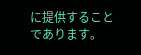に提供することであります。